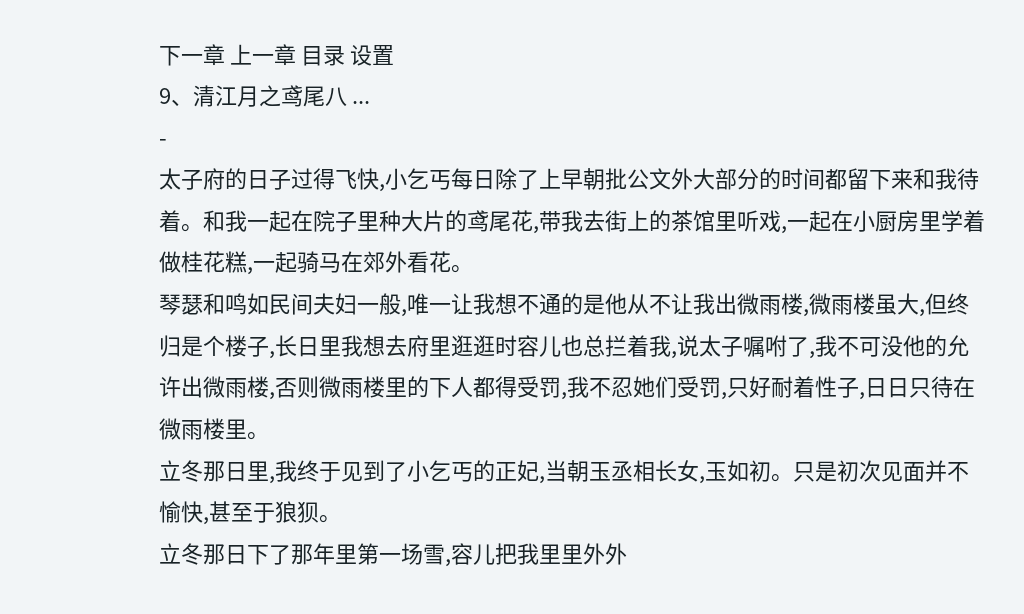下一章 上一章 目录 设置
9、清江月之鸢尾八 ...
-
太子府的日子过得飞快,小乞丐每日除了上早朝批公文外大部分的时间都留下来和我待着。和我一起在院子里种大片的鸢尾花,带我去街上的茶馆里听戏,一起在小厨房里学着做桂花糕,一起骑马在郊外看花。
琴瑟和鸣如民间夫妇一般,唯一让我想不通的是他从不让我出微雨楼,微雨楼虽大,但终归是个楼子,长日里我想去府里逛逛时容儿也总拦着我,说太子嘱咐了,我不可没他的允许出微雨楼,否则微雨楼里的下人都得受罚,我不忍她们受罚,只好耐着性子,日日只待在微雨楼里。
立冬那日里,我终于见到了小乞丐的正妃,当朝玉丞相长女,玉如初。只是初次见面并不愉快,甚至于狼狈。
立冬那日下了那年里第一场雪,容儿把我里里外外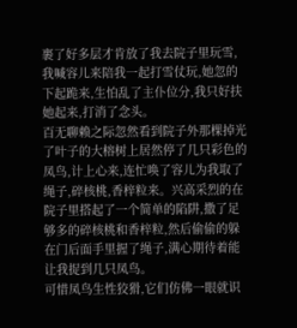裹了好多层才肯放了我去院子里玩雪,我喊容儿来陪我一起打雪仗玩,她忽的下起跪来,生怕乱了主仆位分,我只好扶她起来,打消了念头。
百无聊赖之际忽然看到院子外那棵掉光了叶子的大榕树上居然停了几只彩色的凤鸟,计上心来,连忙唤了容儿为我取了绳子,碎核桃,香梓粒来。兴高采烈的在院子里搭起了一个简单的陷阱,撒了足够多的碎核桃和香梓粒,然后偷偷的躲在门后面手里握了绳子,满心期待着能让我捉到几只凤鸟。
可惜凤鸟生性狡猾,它们仿佛一眼就识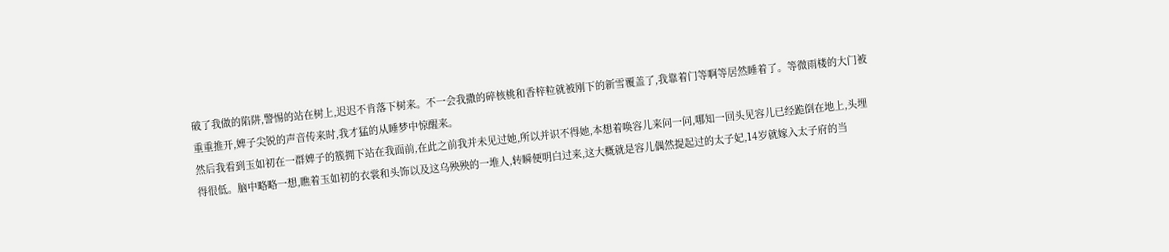破了我做的陷阱,警惕的站在树上,迟迟不肯落下树来。不一会我撒的碎核桃和香梓粒就被刚下的新雪覆盖了,我靠着门等啊等居然睡着了。等微雨楼的大门被重重推开,婢子尖锐的声音传来时,我才猛的从睡梦中惊醒来。
然后我看到玉如初在一群婢子的簇拥下站在我面前,在此之前我并未见过她,所以并识不得她,本想着唤容儿来问一问,哪知一回头见容儿已经跪倒在地上,头埋得很低。脑中略略一想,瞧着玉如初的衣裳和头饰以及这乌殃殃的一堆人,转瞬便明白过来,这大概就是容儿偶然提起过的太子妃,14岁就嫁入太子府的当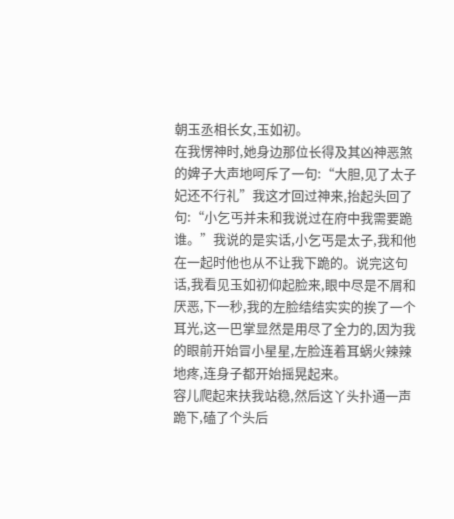朝玉丞相长女,玉如初。
在我愣神时,她身边那位长得及其凶神恶煞的婢子大声地呵斥了一句:“大胆,见了太子妃还不行礼”我这才回过神来,抬起头回了句:“小乞丐并未和我说过在府中我需要跪谁。”我说的是实话,小乞丐是太子,我和他在一起时他也从不让我下跪的。说完这句话,我看见玉如初仰起脸来,眼中尽是不屑和厌恶,下一秒,我的左脸结结实实的挨了一个耳光,这一巴掌显然是用尽了全力的,因为我的眼前开始冒小星星,左脸连着耳蜗火辣辣地疼,连身子都开始摇晃起来。
容儿爬起来扶我站稳,然后这丫头扑通一声跪下,磕了个头后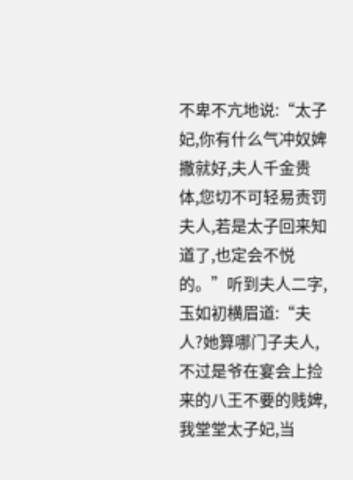不卑不亢地说:“太子妃,你有什么气冲奴婢撒就好,夫人千金贵体,您切不可轻易责罚夫人,若是太子回来知道了,也定会不悦的。”听到夫人二字,玉如初横眉道:“夫人?她算哪门子夫人,不过是爷在宴会上捡来的八王不要的贱婢,我堂堂太子妃,当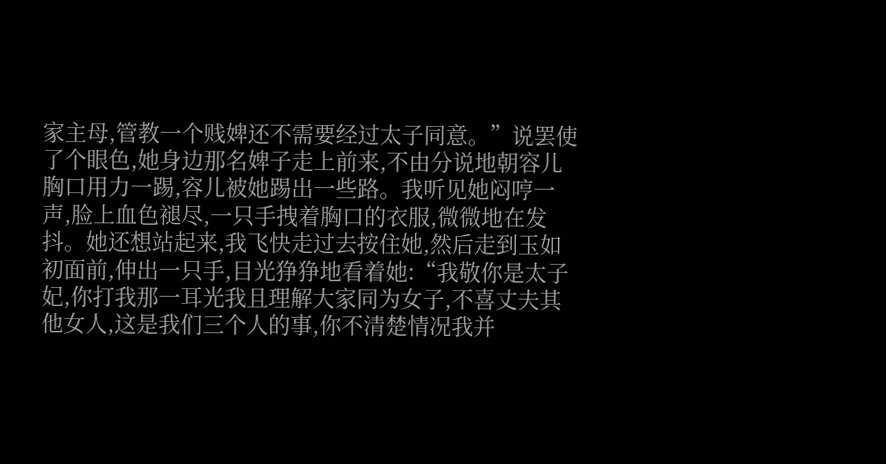家主母,管教一个贱婢还不需要经过太子同意。”说罢使了个眼色,她身边那名婢子走上前来,不由分说地朝容儿胸口用力一踢,容儿被她踢出一些路。我听见她闷哼一声,脸上血色褪尽,一只手拽着胸口的衣服,微微地在发抖。她还想站起来,我飞快走过去按住她,然后走到玉如初面前,伸出一只手,目光狰狰地看着她:“我敬你是太子妃,你打我那一耳光我且理解大家同为女子,不喜丈夫其他女人,这是我们三个人的事,你不清楚情况我并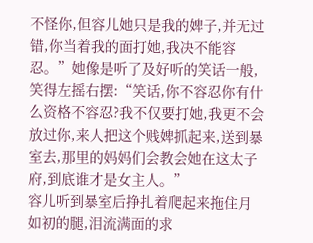不怪你,但容儿她只是我的婢子,并无过错,你当着我的面打她,我决不能容忍。”她像是听了及好听的笑话一般,笑得左摇右摆:“笑话,你不容忍你有什么资格不容忍?我不仅要打她,我更不会放过你,来人把这个贱婢抓起来,送到暴室去,那里的妈妈们会教会她在这太子府,到底谁才是女主人。”
容儿听到暴室后挣扎着爬起来拖住月如初的腿,泪流满面的求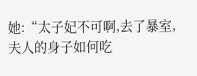她:“太子妃不可啊,去了暴室,夫人的身子如何吃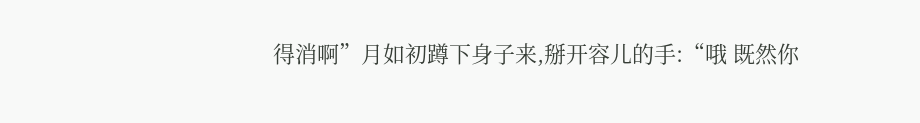得消啊”月如初蹲下身子来,掰开容儿的手:“哦 既然你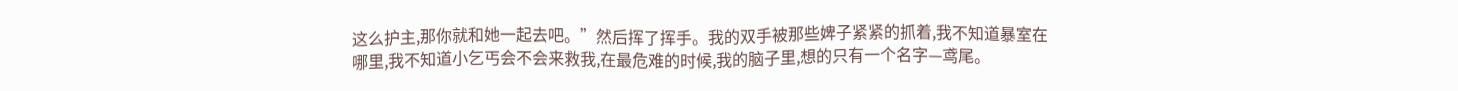这么护主,那你就和她一起去吧。”然后挥了挥手。我的双手被那些婢子紧紧的抓着,我不知道暴室在哪里,我不知道小乞丐会不会来救我,在最危难的时候,我的脑子里,想的只有一个名字—鸢尾。